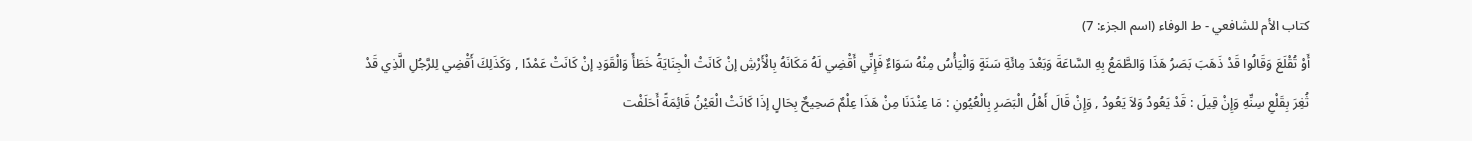كتاب الأم للشافعي - ط الوفاء (اسم الجزء: 7)
أَوْ تُقْلَعَ وَقَالُوا قَدْ ذَهَبَ بَصَرُ هَذَا وَالطَّمَعُ بِهِ السَّاعَةَ وَبَعْدَ مِائَةِ سَنَةٍ وَالْيَأْسُ مِنْهُ سَوَاءٌ فَإِنِّي أَقْضِي لَهُ مَكَانَهُ بِالْأَرْشِ إنْ كَانَتْ الْجِنَايَةُ خَطَأً وَالْقَوَدِ إنْ كَانَتْ عَمْدًا , وَكَذَلِكَ أَقْضِي لِلرَّجُلِ الَّذِي قَدْ ثُغِرَ بِقَلْعِ سِنِّهِ وَإِنْ قِيلَ : قَدْ يَعُودُ وَلاَ يَعُودُ , وَإِنْ قَالَ أَهْلُ الْبَصَرِ بِالْعُيُونِ : مَا عِنْدَنَا مِنْ هَذَا عِلْمٌ صَحِيحٌ بِحَالٍ إذَا كَانَتْ الْعَيْنُ قَائِمَةً أَحَلَفْت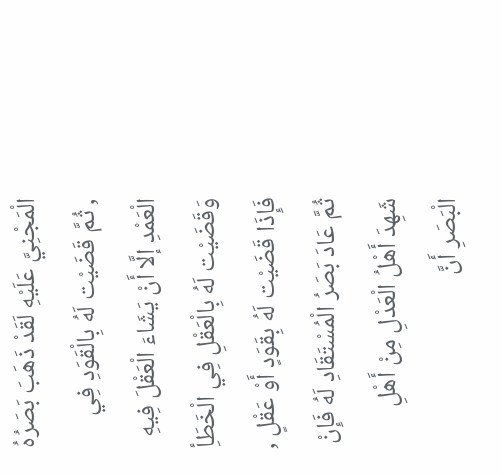الْمَجْنِيَّ عَلَيْهِ لَقَدْ ذَهَبَ بَصَرُهُ , ثُمَّ قَضَيْت لَهُ بِالْقَوَدِ فِي الْعَمْدِ إلَّا أَنْ يَشَاءَ الْعَقْلَ فِيهِ وَقَضَيْت لَهُ بِالْعَقْلِ فِي الْخَطَأِ فَإِذَا قَضَيْت لَهُ بِقَوَدٍ أَوْ عَقْلٍ , ثُمَّ عَادَ بَصَرُ الْمُسْتَقَادِ لَهُ فَإِنْ شَهِدَ أَهْلُ الْعَدْلِ مِنْ أَهْلِ الْبَصَرِ أَنَّ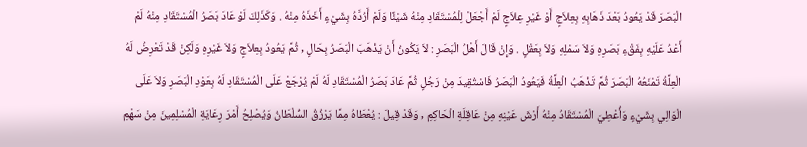الْبَصَرَ قَدْ يَعُودُ بَعْدَ ذَهَابِهِ بِعِلاَجٍ أَوْ غَيْرِ عِلاَجٍ لَمْ أَجْعَلْ لِلْمُسْتَقَادِ مِنْهُ شَيْئًا وَلَمْ أَرُدَّهُ بِشَيْءٍ أَخَذَهُ مِنْهُ . وَكَذَلِكَ لَوْ عَادَ بَصَرُ الْمُسْتَقَادِ مِنْهُ لَمْ أَعْدُ عَلَيْهِ بِفَقْءِ بَصَرِهِ وَلاَ سَمْلِهِ وَلاَ بِعَقْلٍ . وَإِنْ قَالَ أَهْلُ الْبَصَرِ : لاَ يَكُونُ أَنْ يَذْهَبَ الْبَصَرُ بِحَالٍ , ثُمَّ يَعُودُ بِعِلاَجٍ وَلاَ غَيْرِهِ وَلَكِنْ قَدْ تَعْرِضُ لَهُ الْعِلَّةُ تَمْنَعُهُ الْبَصَرَ ثُمَّ تَذْهَبُ الْعِلَّةُ فَيَعُودُ الْبَصَرُ فَاسْتُقِيدَ مِنْ رَجُلٍ ثُمَّ عَادَ بَصَرُ الْمُسْتَقَادِ لَهُ لَمْ يُرْجَعْ عَلَى الْمُسْتَقَادِ لَهُ بِعَوْدِ الْبَصَرِ وَلاَ عَلَى الْوَالِي بِشَيْءٍ وَأُعْطِيَ الْمُسْتَقَادُ مِنْهُ أَرْشَ عَيْنِهِ مِنْ عَاقِلَةِ الْحَاكِمِ , وَقَدْ قِيلَ : يُعْطَاهُ مِمَّا يَرْزُقُ السُّلْطَانُ وَيُصْلِحُ أَمْرَ رِعَايَةِ الْمُسْلِمِينَ مِنْ سَهْمِ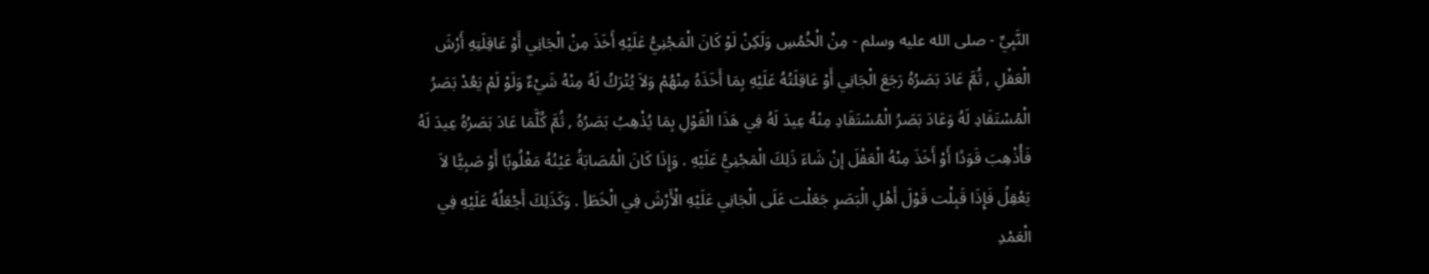النَّبِيِّ - صلى الله عليه وسلم - مِنْ الْخُمُسِ وَلَكِنْ لَوْ كَانَ الْمَجْنِيُّ عَلَيْهِ أَخَذَ مِنْ الْجَانِي أَوْ عَاقِلَتِهِ أَرْشَ الْعَقْلِ , ثُمَّ عَادَ بَصَرُهُ رَجَعَ الْجَانِي أَوْ عَاقِلَتُهُ عَلَيْهِ بِمَا أَخَذَهُ مِنْهُمْ وَلاَ يُتْرَكُ لَهُ مِنْهُ شَيْءٌ وَلَوْ لَمْ يَعُدْ بَصَرُ الْمُسْتَقَادِ لَهُ وَعَادَ بَصَرُ الْمُسْتَقَادِ مِنْهُ عِيدَ لَهُ فِي هَذَا الْقَوْلِ بِمَا يُذْهِبُ بَصَرُهُ , ثُمَّ كُلَّمَا عَادَ بَصَرُهُ عِيدَ لَهُ فَأُذْهِبَ قَوَدًا أَوْ أَخَذَ مِنْهُ الْعَقْلَ إنْ شَاءَ ذَلِكَ الْمَجْنِيُّ عَلَيْهِ . وَإِذَا كَانَ الْمُصَابَةُ عَيْنُهُ مَغْلُوبًا أَوْ صَبِيًّا لاَ يَعْقِلُ فَإِذَا قَبِلْت قَوْلَ أَهْلِ الْبَصَرِ جَعَلْت عَلَى الْجَانِي عَلَيْهِ الْأَرْشَ فِي الْخَطَأِ . وَكَذَلِكَ أَجْعَلُهُ عَلَيْهِ فِي الْعَمْدِ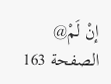إنْ لَمْ@
الصفحة 163